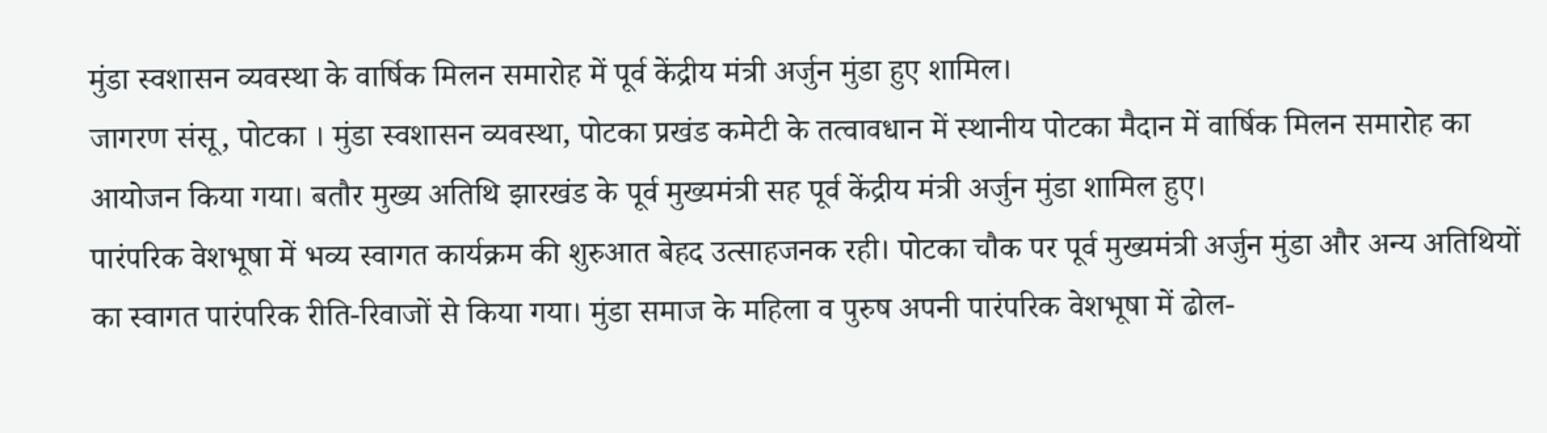मुंडा स्वशासन व्यवस्था के वार्षिक मिलन समारोह में पूर्व केंद्रीय मंत्री अर्जुन मुंडा हुए शामिल।
जागरण संसू, पोटका । मुंडा स्वशासन व्यवस्था, पोटका प्रखंड कमेटी के तत्वावधान में स्थानीय पोटका मैदान में वार्षिक मिलन समारोह का आयोजन किया गया। बतौर मुख्य अतिथि झारखंड के पूर्व मुख्यमंत्री सह पूर्व केंद्रीय मंत्री अर्जुन मुंडा शामिल हुए।
पारंपरिक वेशभूषा में भव्य स्वागत कार्यक्रम की शुरुआत बेहद उत्साहजनक रही। पोटका चौक पर पूर्व मुख्यमंत्री अर्जुन मुंडा और अन्य अतिथियों का स्वागत पारंपरिक रीति-रिवाजों से किया गया। मुंडा समाज के महिला व पुरुष अपनी पारंपरिक वेशभूषा में ढोल-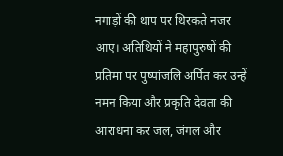नगाड़ों की थाप पर थिरकते नजर आए। अतिथियों ने महापुरुषों की प्रतिमा पर पुष्पांजलि अर्पित कर उन्हें नमन किया और प्रकृति देवता की आराधना कर जल, जंगल और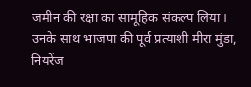जमीन की रक्षा का सामूहिक संकल्प लिया। उनके साथ भाजपा की पूर्व प्रत्याशी मीरा मुंडा, नियरेंज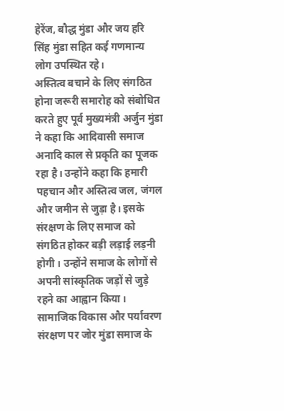हेरेंज, बौद्ध मुंडा और जय हरि सिंह मुंडा सहित कई गणमान्य लोग उपस्थित रहे।
अस्तित्व बचाने के लिए संगठित होना जरूरी समारोह को संबोधित करते हुए पूर्व मुख्यमंत्री अर्जुन मुंडा ने कहा कि आदिवासी समाज अनादि काल से प्रकृति का पूजक रहा है। उन्होंने कहा कि हमारी पहचान और अस्तित्व जल, जंगल और जमीन से जुड़ा है। इसके संरक्षण के लिए समाज को संगठित होकर बड़ी लड़ाई लड़नी होगी। उन्होंने समाज के लोगों से अपनी सांस्कृतिक जड़ों से जुड़े रहने का आह्वान किया।
सामाजिक विकास और पर्यावरण संरक्षण पर जोर मुंडा समाज के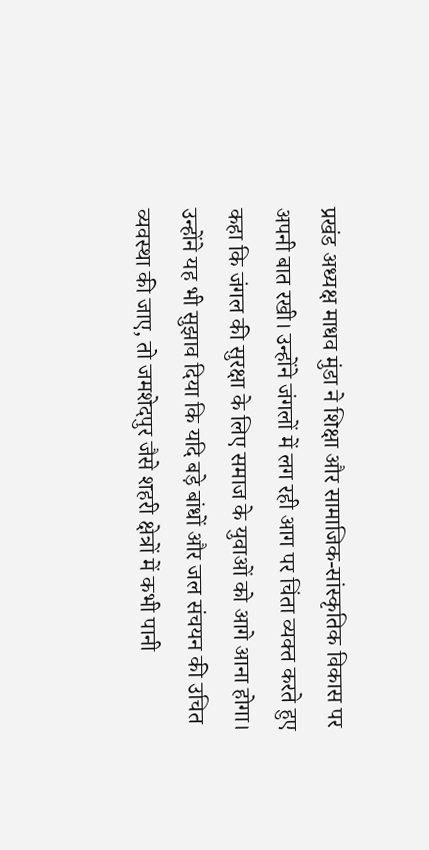प्रखंड अध्यक्ष माधव मुंडा ने शिक्षा और सामाजिक-सांस्कृतिक विकास पर अपनी बात रखी। उन्होंने जंगलों में लग रही आग पर चिंता व्यक्त करते हुए कहा कि जंगल की सुरक्षा के लिए समाज के युवाओं को आगे आना होगा। उन्होंने यह भी सुझाव दिया कि यदि बड़े बांधों और जल संचयन की उचित व्यवस्था की जाए, तो जमशेदपुर जैसे शहरी क्षेत्रों में कभी पानी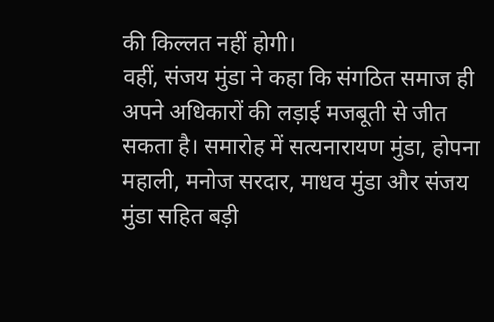की किल्लत नहीं होगी।
वहीं, संजय मुंडा ने कहा कि संगठित समाज ही अपने अधिकारों की लड़ाई मजबूती से जीत सकता है। समारोह में सत्यनारायण मुंडा, होपना महाली, मनोज सरदार, माधव मुंडा और संजय मुंडा सहित बड़ी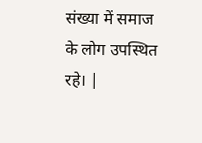संख्या में समाज के लोग उपस्थित रहे। |